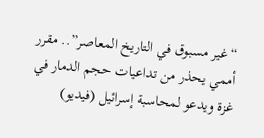“غير مسبوق في التاريخ المعاصر”.. مقرر أممي يحذر من تداعيات حجم الدمار في غزة ويدعو لمحاسبة إسرائيل (فيديو)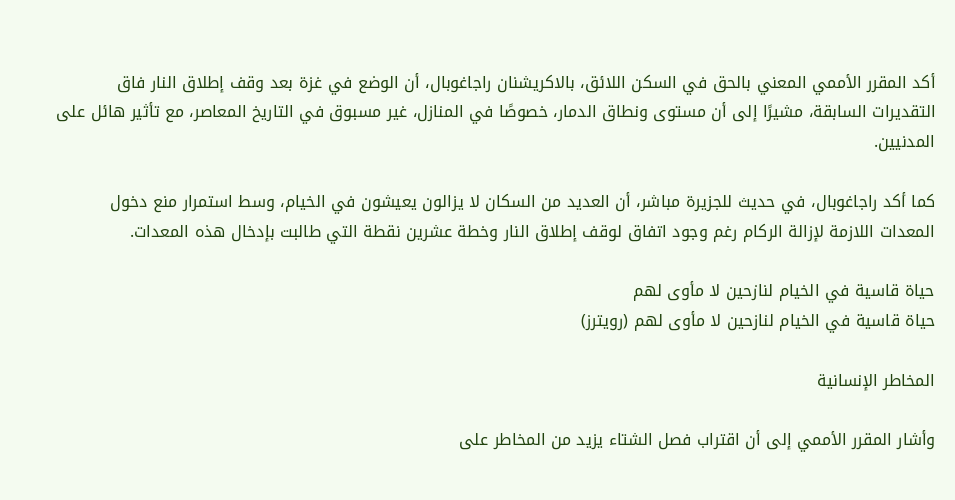أكد المقرر الأممي المعني بالحق في السكن اللائق، بالاكريشنان راجاغوبال، أن الوضع في غزة بعد وقف إطلاق النار فاق التقديرات السابقة، مشيرًا إلى أن مستوى ونطاق الدمار، خصوصًا في المنازل، غير مسبوق في التاريخ المعاصر، مع تأثير هائل على المدنيين.

كما أكد راجاغوبال، في حديث للجزيرة مباشر، أن العديد من السكان لا يزالون يعيشون في الخيام، وسط استمرار منع دخول المعدات اللازمة لإزالة الركام رغم وجود اتفاق لوقف إطلاق النار وخطة عشرين نقطة التي طالبت بإدخال هذه المعدات.

حياة قاسية في الخيام لنازحين لا مأوى لهم
حياة قاسية في الخيام لنازحين لا مأوى لهم (رويترز)

المخاطر الإنسانية

وأشار المقرر الأممي إلى أن اقتراب فصل الشتاء يزيد من المخاطر على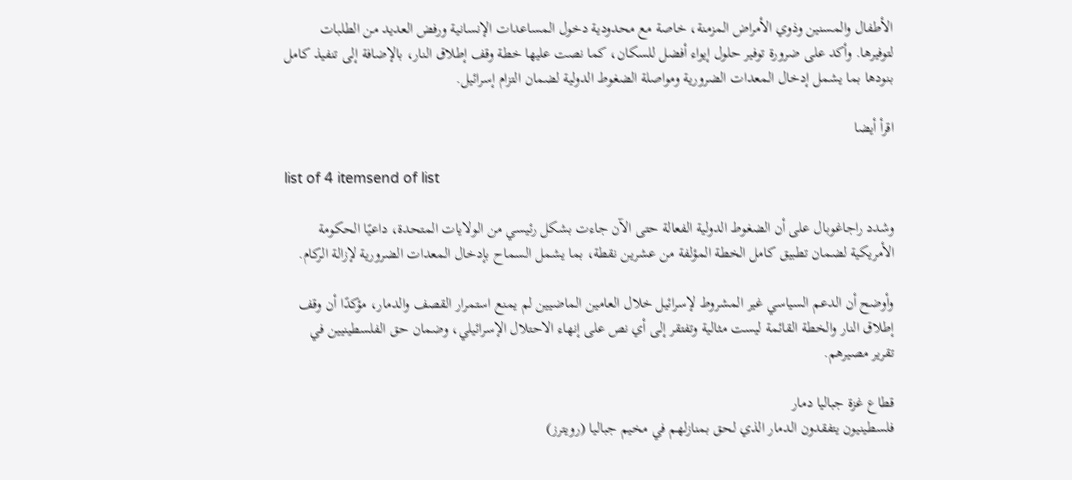الأطفال والمسنين وذوي الأمراض المزمنة، خاصة مع محدودية دخول المساعدات الإنسانية ورفض العديد من الطلبات لتوفيرها. وأكد على ضرورة توفير حلول إيواء أفضل للسكان، كما نصت عليها خطة وقف إطلاق النار، بالإضافة إلى تنفيذ كامل بنودها بما يشمل إدخال المعدات الضرورية ومواصلة الضغوط الدولية لضمان التزام إسرائيل.

اقرأ أيضا

list of 4 itemsend of list

وشدد راجاغوبال على أن الضغوط الدولية الفعالة حتى الآن جاءت بشكل رئيسي من الولايات المتحدة، داعيًا الحكومة الأمريكية لضمان تطبيق كامل الخطة المؤلفة من عشرين نقطة، بما يشمل السماح بإدخال المعدات الضرورية لإزالة الركام.

وأوضح أن الدعم السياسي غير المشروط لإسرائيل خلال العامين الماضيين لم يمنع استمرار القصف والدمار، مؤكدًا أن وقف إطلاق النار والخطة القائمة ليست مثالية وتفتقر إلى أي نص على إنهاء الاحتلال الإسرائيلي، وضمان حق الفلسطينيين في تقرير مصيرهم.

قطاع غزة جباليا دمار
فلسطينيون يتفقدون الدمار الذي لحق بمنازلهم في مخيم جباليا (رويترز)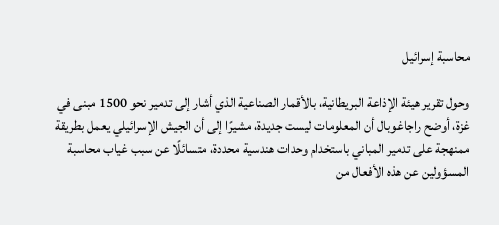محاسبة إسرائيل

وحول تقرير هيئة الإذاعة البريطانية، بالأقمار الصناعية الذي أشار إلى تدمير نحو 1500 مبنى في غزة، أوضح راجاغوبال أن المعلومات ليست جديدة، مشيرًا إلى أن الجيش الإسرائيلي يعمل بطريقة ممنهجة على تدمير المباني باستخدام وحدات هندسية محددة، متسائلًا عن سبب غياب محاسبة المسؤولين عن هذه الأفعال من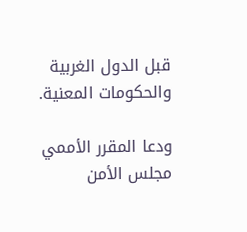قبل الدول الغربية والحكومات المعنية.

ودعا المقرر الأممي مجلس الأمن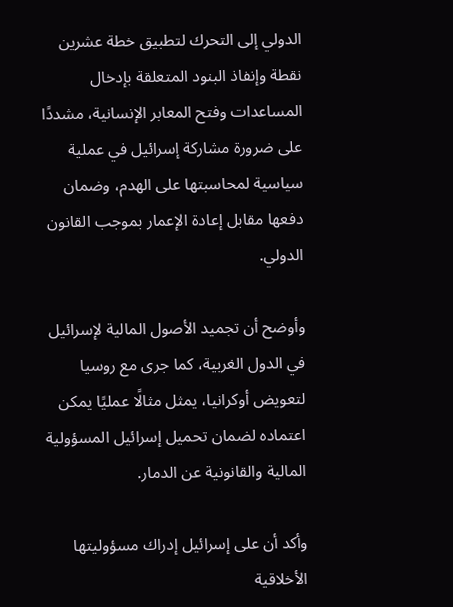الدولي إلى التحرك لتطبيق خطة عشرين نقطة وإنفاذ البنود المتعلقة بإدخال المساعدات وفتح المعابر الإنسانية، مشددًا على ضرورة مشاركة إسرائيل في عملية سياسية لمحاسبتها على الهدم، وضمان دفعها مقابل إعادة الإعمار بموجب القانون الدولي.

وأوضح أن تجميد الأصول المالية لإسرائيل في الدول الغربية، كما جرى مع روسيا لتعويض أوكرانيا، يمثل مثالًا عمليًا يمكن اعتماده لضمان تحميل إسرائيل المسؤولية المالية والقانونية عن الدمار.

وأكد أن على إسرائيل إدراك مسؤوليتها الأخلاقية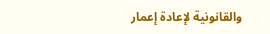والقانونية لإعادة إعمار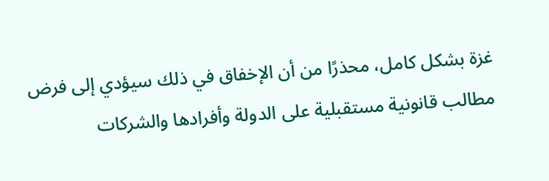غزة بشكل كامل، محذرًا من أن الإخفاق في ذلك سيؤدي إلى فرض مطالب قانونية مستقبلية على الدولة وأفرادها والشركات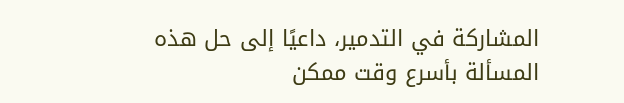المشاركة في التدمير، داعيًا إلى حل هذه المسألة بأسرع وقت ممكن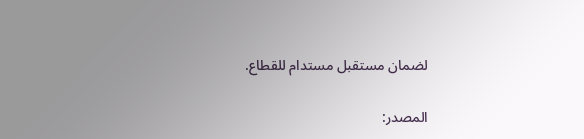لضمان مستقبل مستدام للقطاع.

المصدر: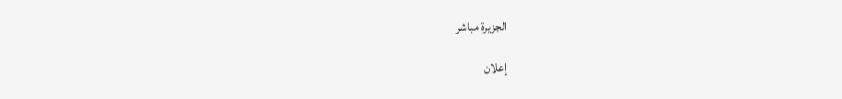الجزيرة مباشر

إعلان